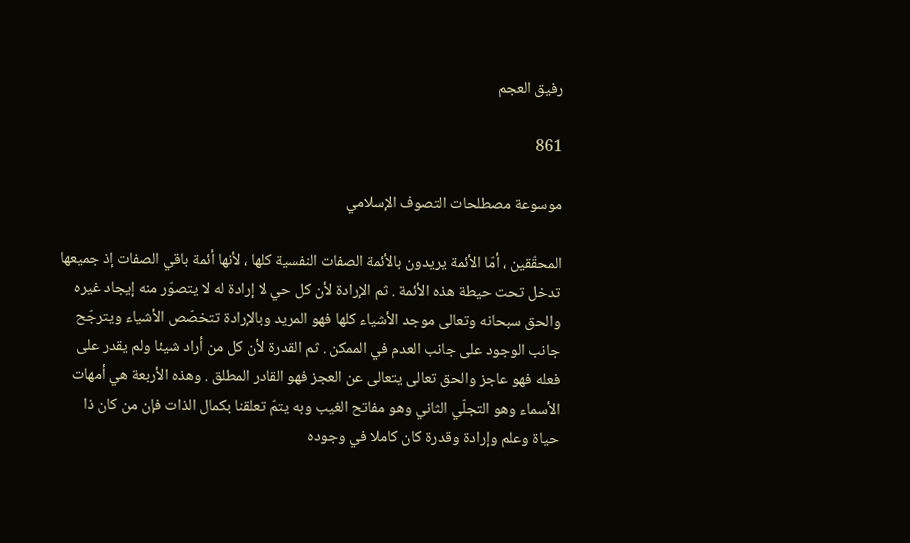رفيق العجم

861

موسوعة مصطلحات التصوف الإسلامي

المحقّقين ، أمّا الأئمة يريدون بالأئمة الصفات النفسية كلها ، لأنها أئمة باقي الصفات إذ جميعها تدخل تحت حيطة هذه الأئمة . ثم الإرادة لأن كل حي لا إرادة له لا يتصوّر منه إيجاد غيره والحق سبحانه وتعالى موجد الأشياء كلها فهو المريد وبالإرادة تتخصّص الأشياء ويترجّح جانب الوجود على جانب العدم في الممكن . ثم القدرة لأن كل من أراد شيئا ولم يقدر على فعله فهو عاجز والحق تعالى يتعالى عن العجز فهو القادر المطلق . وهذه الأربعة هي أمهات الأسماء وهو التجلّي الثاني وهو مفاتح الغيب وبه يتمّ تعلقنا بكمال الذات فإن من كان ذا حياة وعلم وإرادة وقدرة كان كاملا في وجوده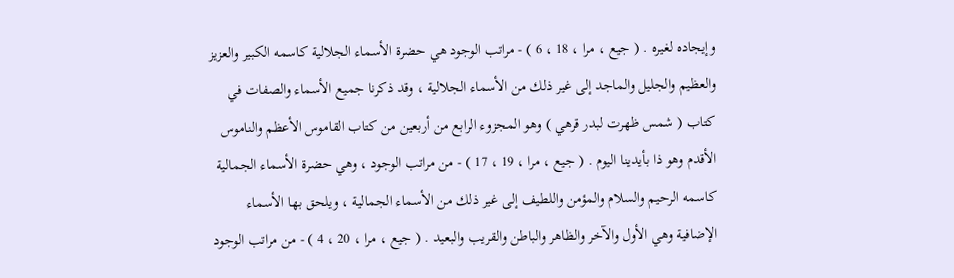وإيجاده لغيره . ( جيع ، مرا ، 18 ، 6 ) - مراتب الوجود هي حضرة الأسماء الجلالية كاسمه الكبير والعزيز والعظيم والجليل والماجد إلى غير ذلك من الأسماء الجلالية ، وقد ذكرنا جميع الأسماء والصفات في كتاب ( شمس ظهرت لبدر قرهي ) وهو المجزوء الرابع من أربعين من كتاب القاموس الأعظم والناموس الأقدم وهو ذا بأيدينا اليوم . ( جيع ، مرا ، 19 ، 17 ) - من مراتب الوجود ، وهي حضرة الأسماء الجمالية كاسمه الرحيم والسلام والمؤمن واللطيف إلى غير ذلك من الأسماء الجمالية ، ويلحق بها الأسماء الإضافية وهي الأول والآخر والظاهر والباطن والقريب والبعيد . ( جيع ، مرا ، 20 ، 4 ) - من مراتب الوجود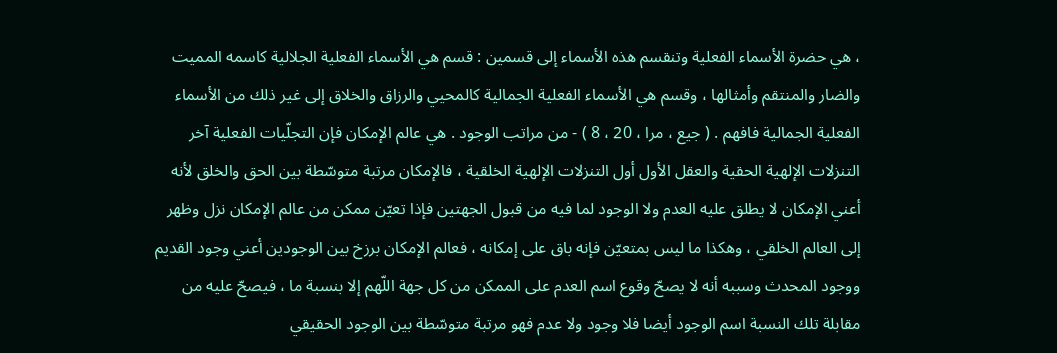، هي حضرة الأسماء الفعلية وتنقسم هذه الأسماء إلى قسمين : قسم هي الأسماء الفعلية الجلالية كاسمه المميت والضار والمنتقم وأمثالها ، وقسم هي الأسماء الفعلية الجمالية كالمحيي والرزاق والخلاق إلى غير ذلك من الأسماء الفعلية الجمالية فافهم . ( جيع ، مرا ، 20 ، 8 ) - من مراتب الوجود . هي عالم الإمكان فإن التجلّيات الفعلية آخر التنزلات الإلهية الحقية والعقل الأول أول التنزلات الإلهية الخلقية ، فالإمكان مرتبة متوسّطة بين الحق والخلق لأنه أعني الإمكان لا يطلق عليه العدم ولا الوجود لما فيه من قبول الجهتين فإذا تعيّن ممكن من عالم الإمكان نزل وظهر إلى العالم الخلقي ، وهكذا ما ليس بمتعيّن فإنه باق على إمكانه ، فعالم الإمكان برزخ بين الوجودين أعني وجود القديم ووجود المحدث وسببه أنه لا يصحّ وقوع اسم العدم على الممكن من كل جهة اللّهم إلا بنسبة ما ، فيصحّ عليه من مقابلة تلك النسبة اسم الوجود أيضا فلا وجود ولا عدم فهو مرتبة متوسّطة بين الوجود الحقيقي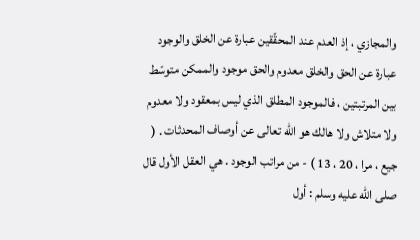والمجازي ، إذ العدم عند المحقّقين عبارة عن الخلق والوجود عبارة عن الحق والخلق معدوم والحق موجود والممكن متوسّط بين المرتبتين ، فالموجود المطلق الذي ليس بمعقود ولا معدوم ولا متلاش ولا هالك هو اللّه تعالى عن أوصاف المحدثات . ( جيع ، مرا ، 20 ، 13 ) - من مراتب الوجود . هي العقل الأول قال صلى اللّه عليه وسلم : أول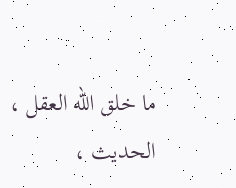ما خلق اللّه العقل ، الحديث ،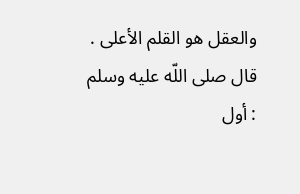والعقل هو القلم الأعلى . قال صلى اللّه عليه وسلم : أول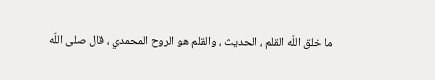ما خلق اللّه القلم ، الحديث ، والقلم هو الروح المحمدي ، قال صلى اللّه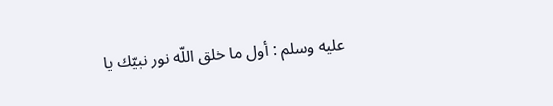عليه وسلم : أول ما خلق اللّه نور نبيّك يا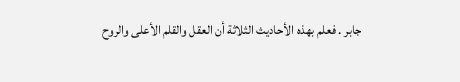جابر . فعلم بهذه الأحاديث الثلاثة أن العقل والقلم الأعلى والروح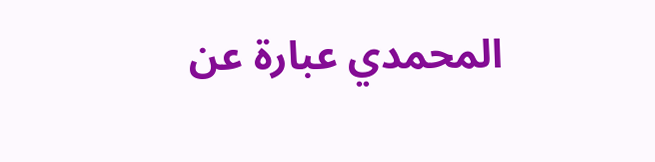المحمدي عبارة عن